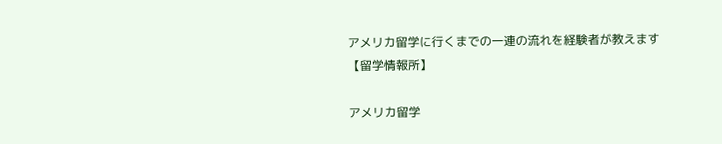アメリカ留学に行くまでの一連の流れを経験者が教えます【留学情報所】

アメリカ留学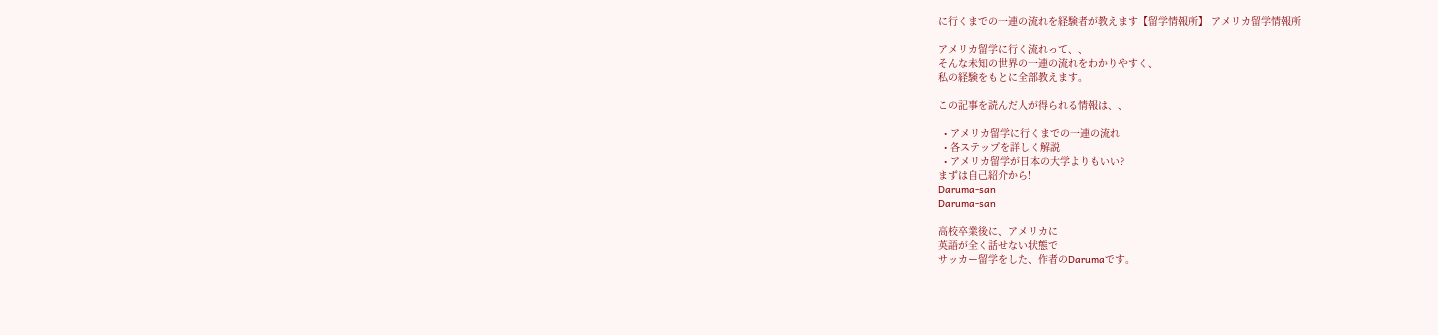に行くまでの一連の流れを経験者が教えます【留学情報所】 アメリカ留学情報所

アメリカ留学に行く流れって、、
そんな未知の世界の一連の流れをわかりやすく、
私の経験をもとに全部教えます。

この記事を読んだ人が得られる情報は、、

  • アメリカ留学に行くまでの一連の流れ
  • 各ステップを詳しく解説
  • アメリカ留学が日本の大学よりもいい?
まずは自己紹介から!
Daruma-san
Daruma-san

高校卒業後に、アメリカに
英語が全く話せない状態で
サッカー留学をした、作者のDarumaです。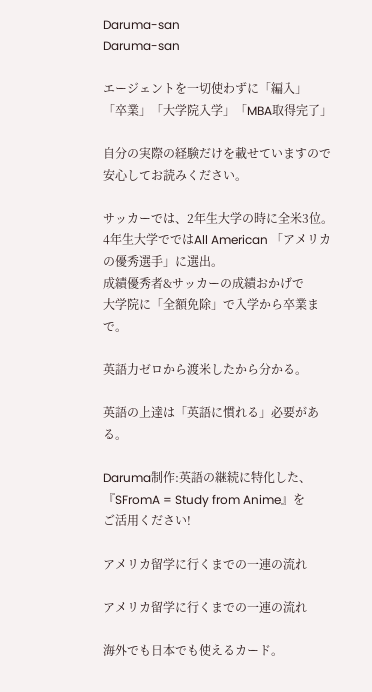Daruma-san
Daruma-san

エージェントを一切使わずに「編入」
「卒業」「大学院入学」「MBA取得完了」

自分の実際の経験だけを載せていますので
安心してお読みください。

サッカーでは、2年生大学の時に全米3位。
4年生大学でではAll American 「アメリカの優秀選手」に選出。
成績優秀者&サッカーの成績おかげで
大学院に「全額免除」で入学から卒業まで。

英語力ゼロから渡米したから分かる。

英語の上達は「英語に慣れる」必要がある。

Daruma制作:英語の継続に特化した、
『SFromA = Study from Anime』を
ご活用ください!

アメリカ留学に行くまでの一連の流れ

アメリカ留学に行くまでの一連の流れ

海外でも日本でも使えるカード。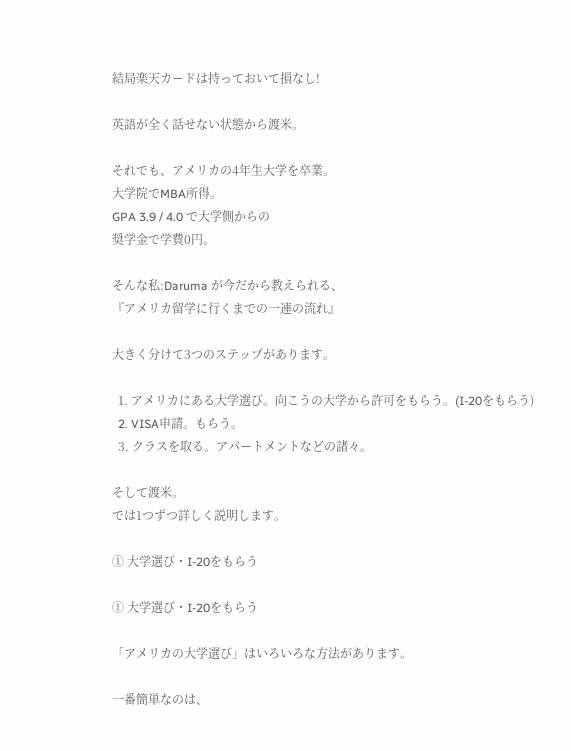結局楽天カードは持っておいて損なし!

英語が全く話せない状態から渡米。

それでも、アメリカの4年生大学を卒業。
大学院でMBA所得。
GPA 3.9 / 4.0 で大学側からの
奨学金で学費0円。

そんな私:Daruma が今だから教えられる、
『アメリカ留学に行くまでの一連の流れ』

大きく分けて3つのステップがあります。

  1. アメリカにある大学選び。向こうの大学から許可をもらう。(I-20をもらう)
  2. VISA申請。もらう。
  3. クラスを取る。アパートメントなどの諸々。

そして渡米。
では1つずつ詳しく説明します。

① 大学選び・I-20をもらう

① 大学選び・I-20をもらう

「アメリカの大学選び」はいろいろな方法があります。

一番簡単なのは、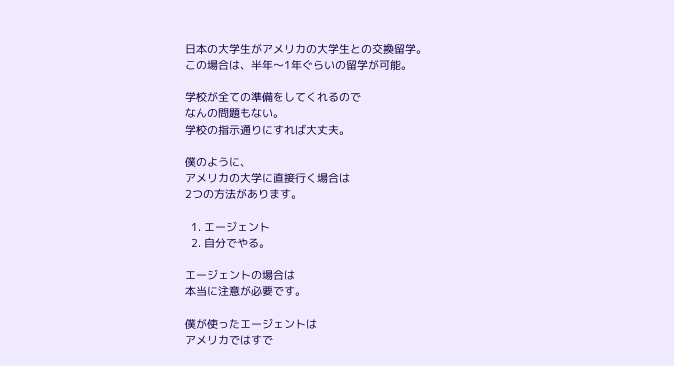日本の大学生がアメリカの大学生との交換留学。
この場合は、半年〜1年ぐらいの留学が可能。

学校が全ての準備をしてくれるので
なんの問題もない。
学校の指示通りにすれば大丈夫。

僕のように、
アメリカの大学に直接行く場合は
2つの方法があります。

  1. エージェント
  2. 自分でやる。

エージェントの場合は
本当に注意が必要です。

僕が使ったエージェントは
アメリカではすで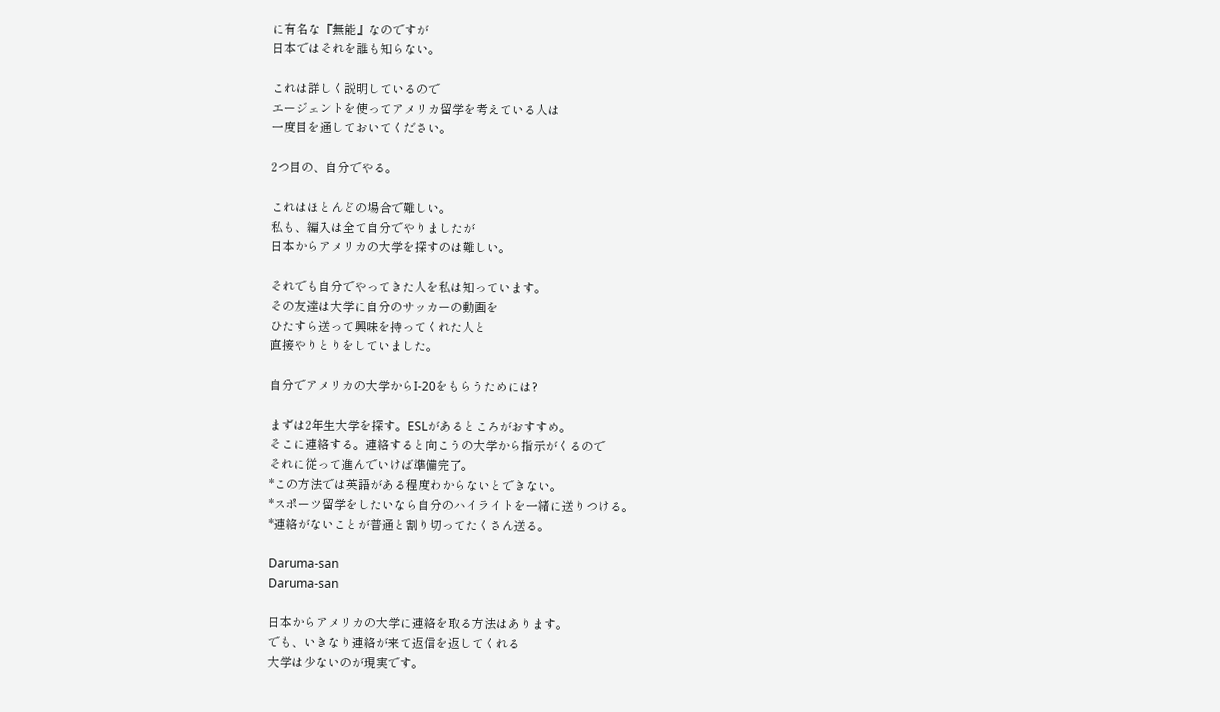に有名な『無能』なのですが
日本ではそれを誰も知らない。

これは詳しく説明しているので
エージェントを使ってアメリカ留学を考えている人は
一度目を通しておいてください。

2つ目の、自分でやる。

これはほとんどの場合で難しい。
私も、編入は全て自分でやりましたが
日本からアメリカの大学を探すのは難しい。

それでも自分でやってきた人を私は知っています。
その友達は大学に自分のサッカーの動画を
ひたすら送って興味を持ってくれた人と
直接やりとりをしていました。

自分でアメリカの大学からI-20をもらうためには?

まずは2年生大学を探す。ESLがあるところがおすすめ。
そこに連絡する。連絡すると向こうの大学から指示がくるので
それに従って進んでいけば準備完了。
*この方法では英語がある程度わからないとできない。
*スポーツ留学をしたいなら自分のハイライトを一緒に送りつける。
*連絡がないことが普通と割り切ってたくさん送る。

Daruma-san
Daruma-san

日本からアメリカの大学に連絡を取る方法はあります。
でも、いきなり連絡が来て返信を返してくれる
大学は少ないのが現実です。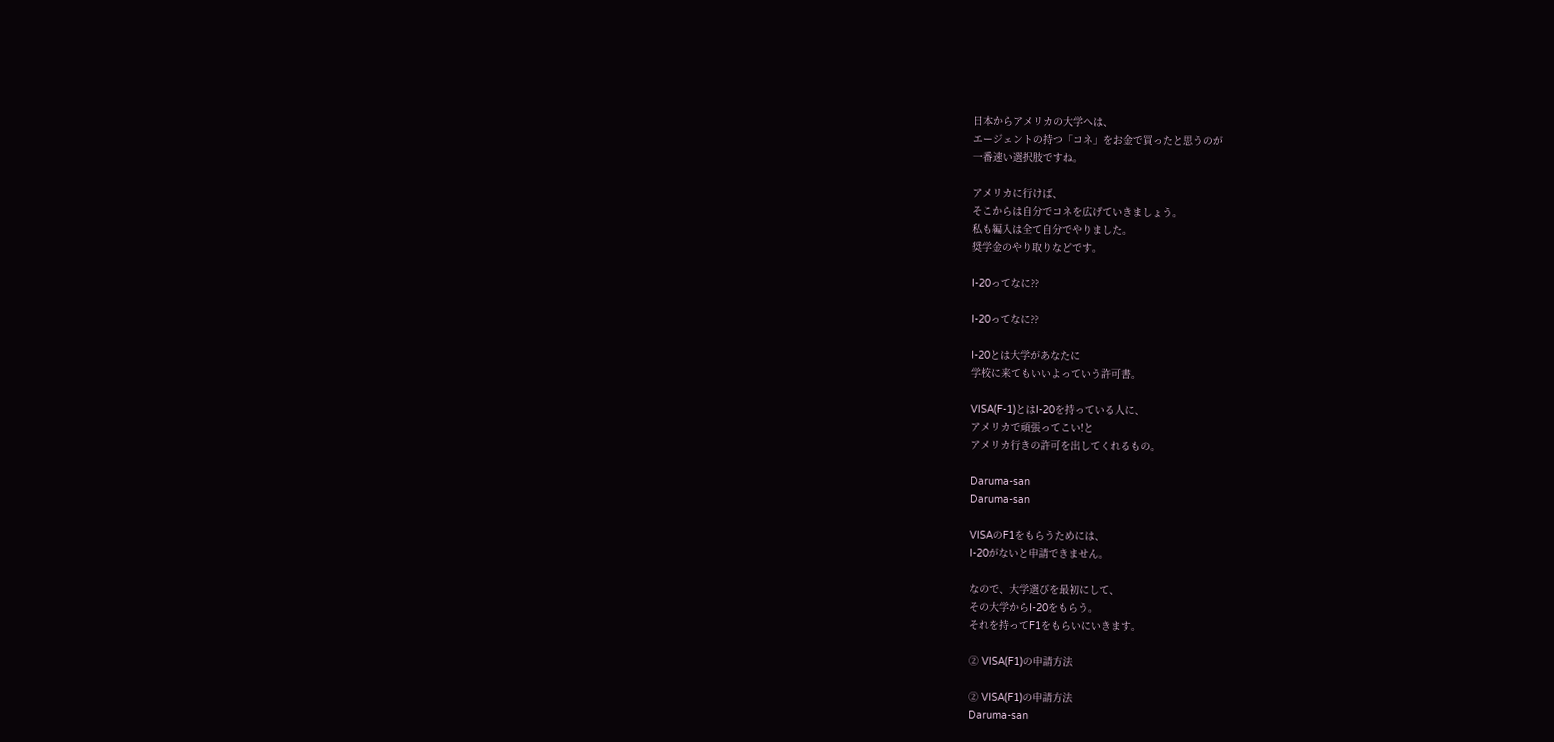日本からアメリカの大学へは、
エージェントの持つ「コネ」をお金で買ったと思うのが
一番速い選択肢ですね。

アメリカに行けば、
そこからは自分でコネを広げていきましょう。
私も編入は全て自分でやりました。
奨学金のやり取りなどです。

I-20ってなに??

I-20ってなに??

I-20とは大学があなたに
学校に来てもいいよっていう許可書。

VISA(F-1)とはI-20を持っている人に、
アメリカで頑張ってこい!と
アメリカ行きの許可を出してくれるもの。

Daruma-san
Daruma-san

VISAのF1をもらうためには、
I-20がないと申請できません。

なので、大学選びを最初にして、
その大学からI-20をもらう。
それを持ってF1をもらいにいきます。

② VISA(F1)の申請方法

② VISA(F1)の申請方法
Daruma-san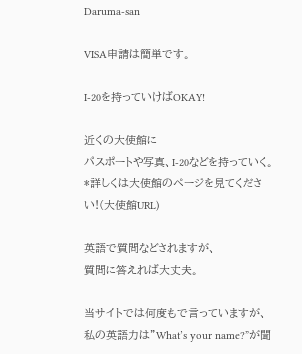Daruma-san

VISA申請は簡単です。

I-20を持っていけばOKAY!

近くの大使館に
パスポートや写真、I-20などを持っていく。
*詳しくは大使館のページを見てください!(大使館URL)

英語で質問などされますが、
質問に答えれば大丈夫。

当サイトでは何度もで言っていますが、
私の英語力は”What’s your name?”が聞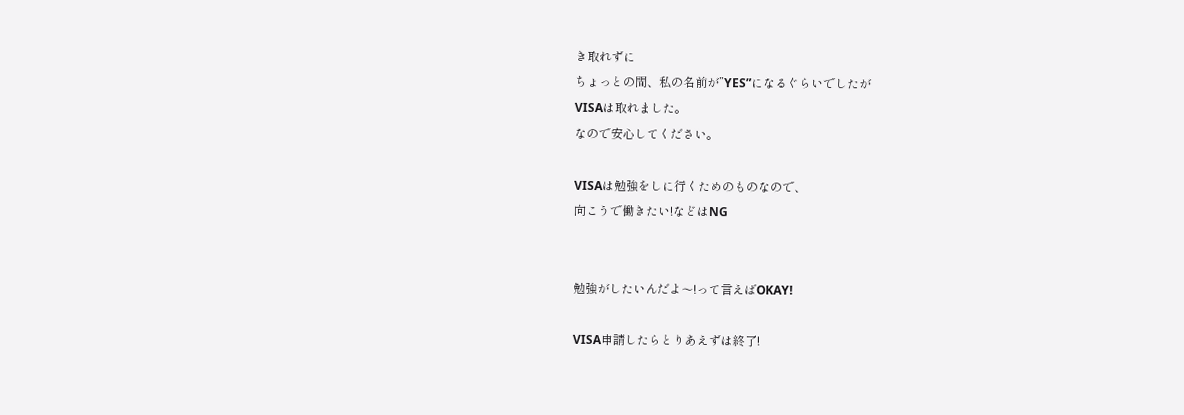き取れずに
ちょっとの間、私の名前が”YES”になるぐらいでしたが
VISAは取れました。
なので安心してください。

VISAは勉強をしに行くためのものなので、
向こうで働きたい!などはNG


勉強がしたいんだよ〜!って言えばOKAY!

VISA申請したらとりあえずは終了!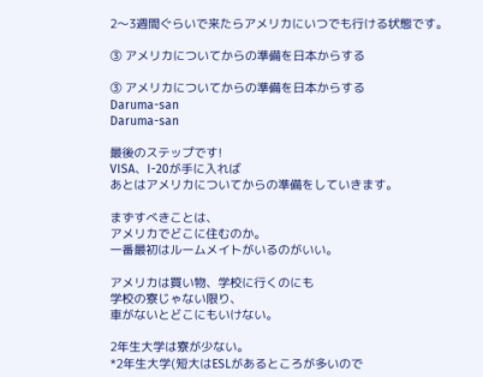2〜3週間ぐらいで来たらアメリカにいつでも行ける状態です。

③ アメリカについてからの準備を日本からする

③ アメリカについてからの準備を日本からする
Daruma-san
Daruma-san

最後のステップです!
VISA、I-20が手に入れば
あとはアメリカについてからの準備をしていきます。

まずすべきことは、
アメリカでどこに住むのか。
一番最初はルームメイトがいるのがいい。

アメリカは買い物、学校に行くのにも
学校の寮じゃない限り、
車がないとどこにもいけない。

2年生大学は寮が少ない。
*2年生大学(短大はESLがあるところが多いので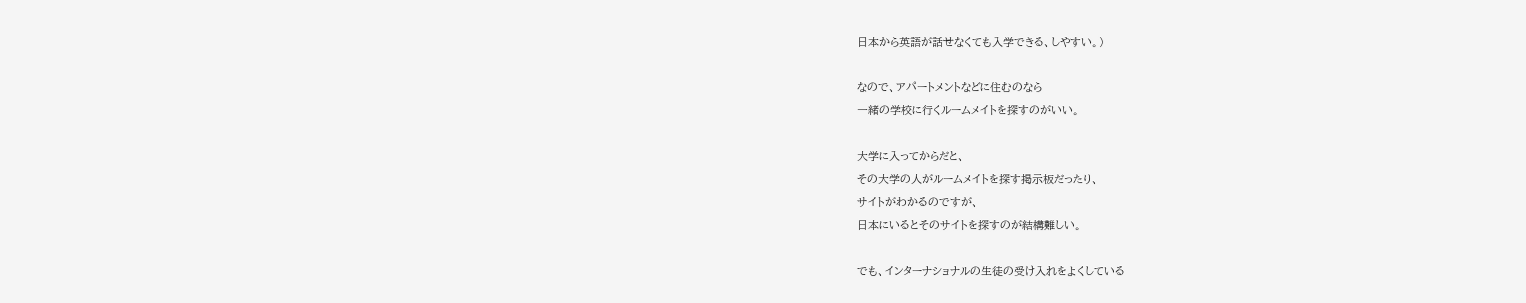日本から英語が話せなくても入学できる、しやすい。)

なので、アパートメントなどに住むのなら
一緒の学校に行くルームメイトを探すのがいい。

大学に入ってからだと、
その大学の人がルームメイトを探す掲示板だったり、
サイトがわかるのですが、
日本にいるとそのサイトを探すのが結構難しい。

でも、インターナショナルの生徒の受け入れをよくしている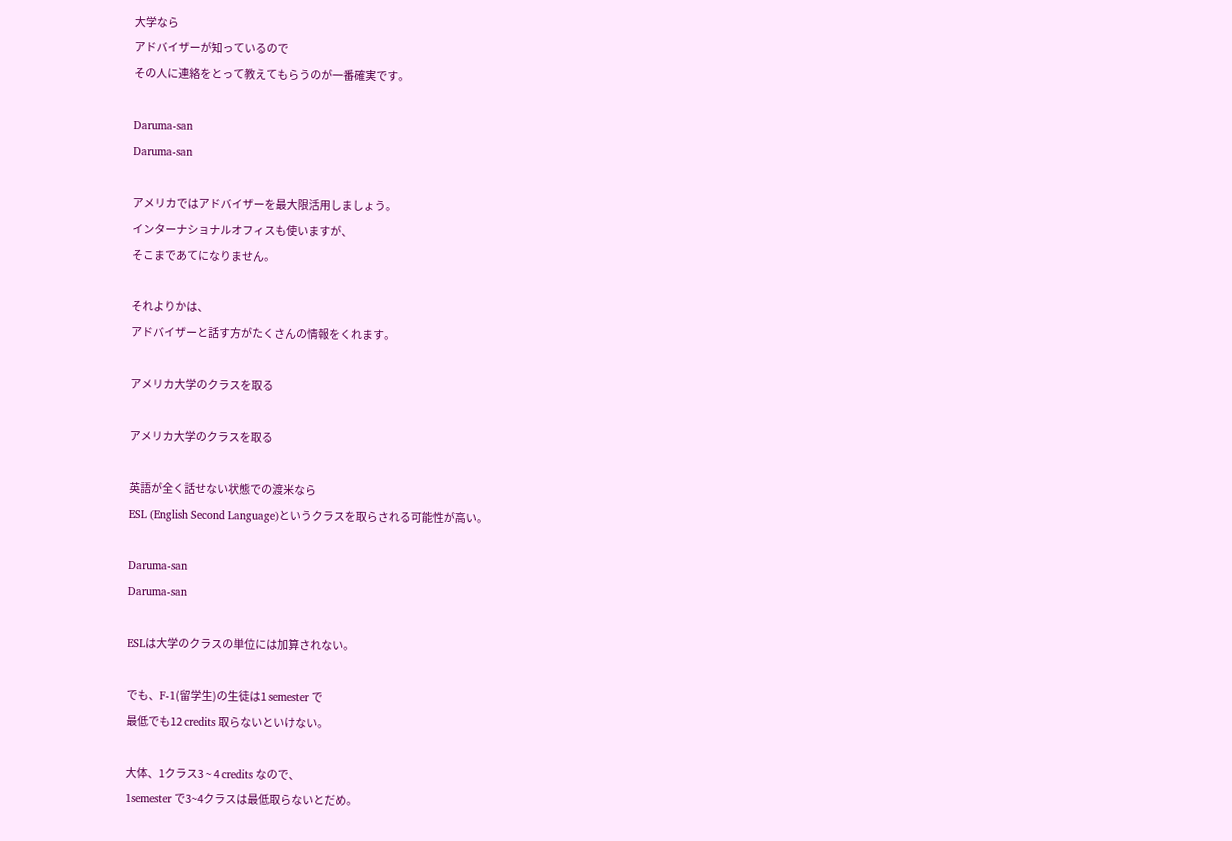大学なら
アドバイザーが知っているので
その人に連絡をとって教えてもらうのが一番確実です。

Daruma-san
Daruma-san

アメリカではアドバイザーを最大限活用しましょう。
インターナショナルオフィスも使いますが、
そこまであてになりません。

それよりかは、
アドバイザーと話す方がたくさんの情報をくれます。

アメリカ大学のクラスを取る

アメリカ大学のクラスを取る

英語が全く話せない状態での渡米なら
ESL (English Second Language)というクラスを取らされる可能性が高い。

Daruma-san
Daruma-san

ESLは大学のクラスの単位には加算されない。

でも、F-1(留学生)の生徒は1 semester で
最低でも12 credits 取らないといけない。

大体、1クラス3 ~ 4 credits なので、
1semester で3~4クラスは最低取らないとだめ。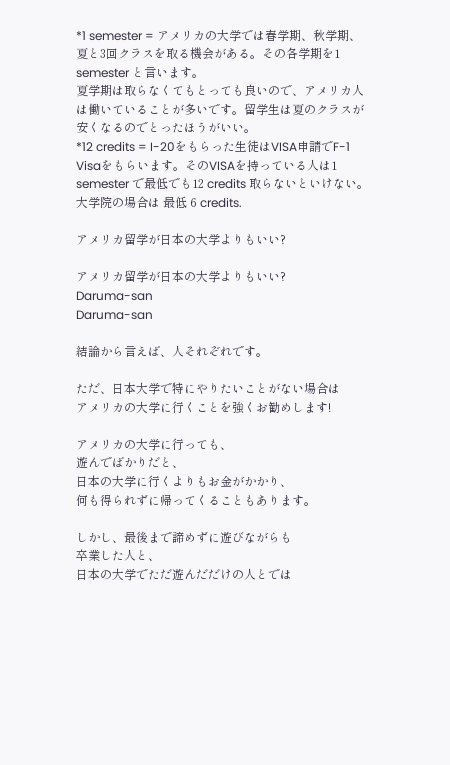*1 semester = アメリカの大学では春学期、秋学期、夏と3回クラスを取る機会がある。その各学期を1 semester と言います。
夏学期は取らなくてもとっても良いので、アメリカ人は働いていることが多いです。留学生は夏のクラスが安くなるのでとったほうがいい。
*12 credits = I-20をもらった生徒はVISA申請でF-1 Visaをもらいます。そのVISAを持っている人は1 semester で最低でも12 credits 取らないといけない。大学院の場合は 最低 6 credits.

アメリカ留学が日本の大学よりもいい?

アメリカ留学が日本の大学よりもいい?
Daruma-san
Daruma-san

結論から言えば、人それぞれです。

ただ、日本大学で特にやりたいことがない場合は
アメリカの大学に行くことを強くお勧めします!

アメリカの大学に行っても、
遊んでばかりだと、
日本の大学に行くよりもお金がかかり、
何も得られずに帰ってくることもあります。

しかし、最後まで諦めずに遊びながらも
卒業した人と、
日本の大学でただ遊んだだけの人とでは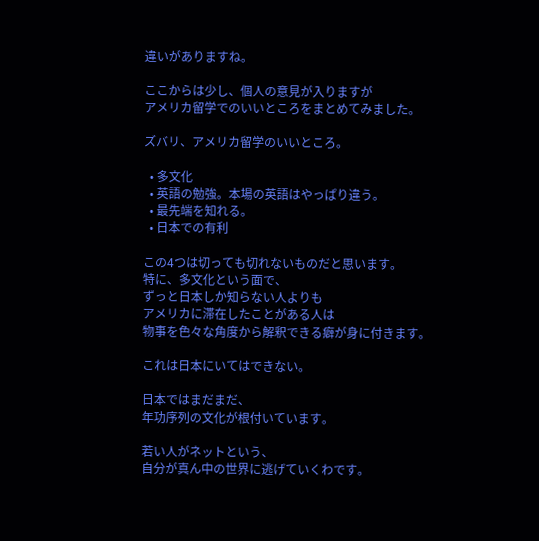違いがありますね。

ここからは少し、個人の意見が入りますが
アメリカ留学でのいいところをまとめてみました。

ズバリ、アメリカ留学のいいところ。

  • 多文化
  • 英語の勉強。本場の英語はやっぱり違う。
  • 最先端を知れる。
  • 日本での有利

この4つは切っても切れないものだと思います。
特に、多文化という面で、
ずっと日本しか知らない人よりも
アメリカに滞在したことがある人は
物事を色々な角度から解釈できる癖が身に付きます。

これは日本にいてはできない。

日本ではまだまだ、
年功序列の文化が根付いています。

若い人がネットという、
自分が真ん中の世界に逃げていくわです。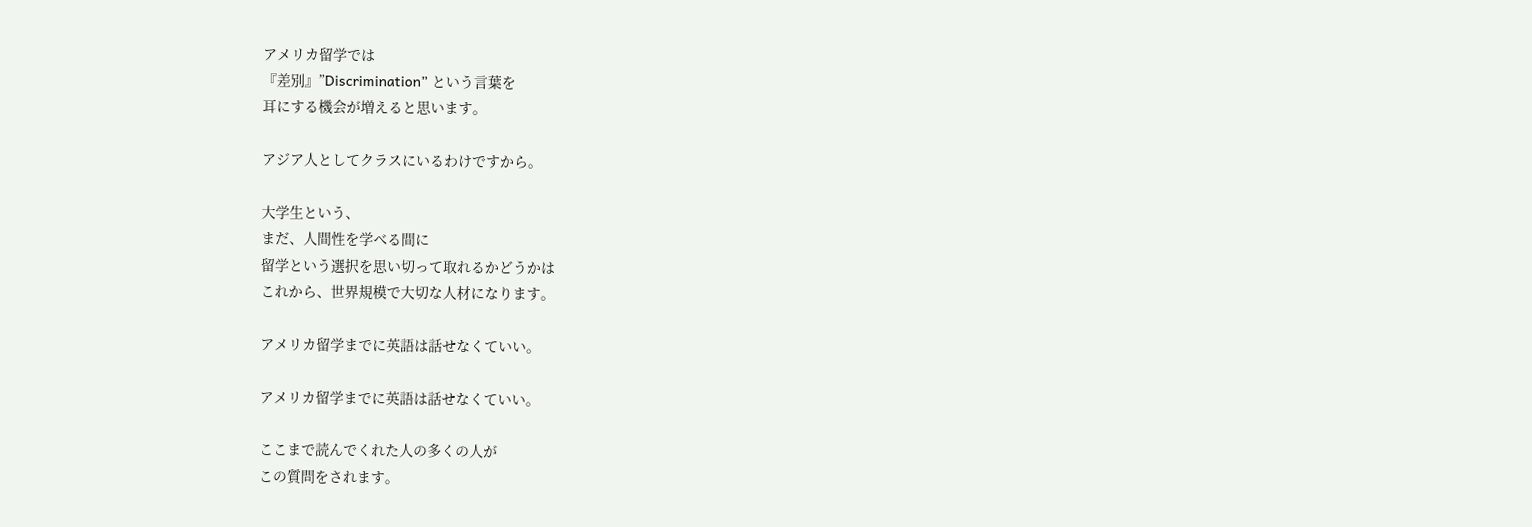アメリカ留学では
『差別』”Discrimination” という言葉を
耳にする機会が増えると思います。

アジア人としてクラスにいるわけですから。

大学生という、
まだ、人間性を学べる間に
留学という選択を思い切って取れるかどうかは
これから、世界規模で大切な人材になります。

アメリカ留学までに英語は話せなくていい。

アメリカ留学までに英語は話せなくていい。

ここまで読んでくれた人の多くの人が
この質問をされます。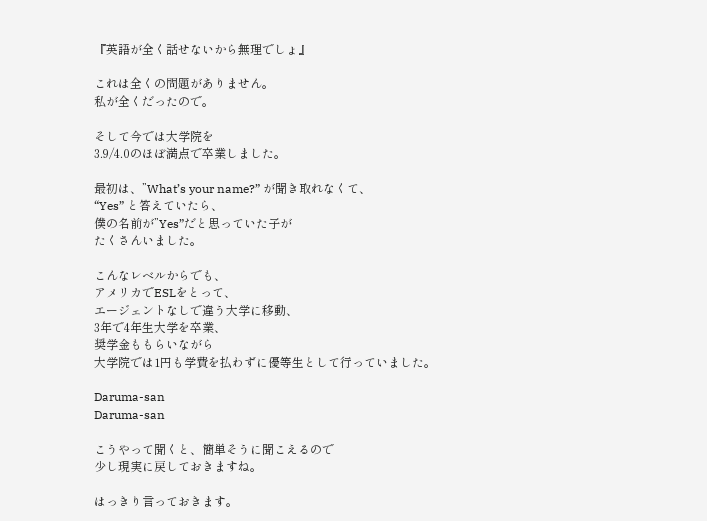『英語が全く話せないから無理でしょ』

これは全くの問題がありません。
私が全くだったので。

そして今では大学院を
3.9/4.0のほぼ満点で卒業しました。

最初は、”What’s your name?” が聞き取れなくて、
“Yes” と答えていたら、
僕の名前が”Yes”だと思っていた子が
たくさんいました。

こんなレベルからでも、
アメリカでESLをとって、
エージェントなしで違う大学に移動、
3年で4年生大学を卒業、
奨学金ももらいながら
大学院では1円も学費を払わずに優等生として行っていました。

Daruma-san
Daruma-san

こうやって聞くと、簡単そうに聞こえるので
少し現実に戻しておきますね。

はっきり言っておきます。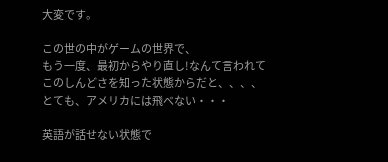大変です。

この世の中がゲームの世界で、
もう一度、最初からやり直し!なんて言われて
このしんどさを知った状態からだと、、、、
とても、アメリカには飛べない・・・

英語が話せない状態で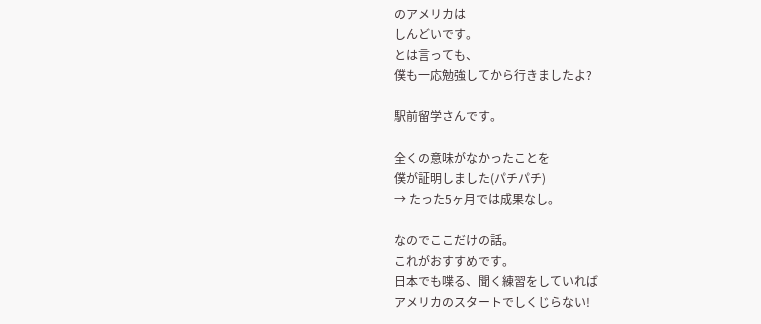のアメリカは
しんどいです。
とは言っても、
僕も一応勉強してから行きましたよ?

駅前留学さんです。

全くの意味がなかったことを
僕が証明しました(パチパチ)
→ たった5ヶ月では成果なし。

なのでここだけの話。
これがおすすめです。
日本でも喋る、聞く練習をしていれば
アメリカのスタートでしくじらない!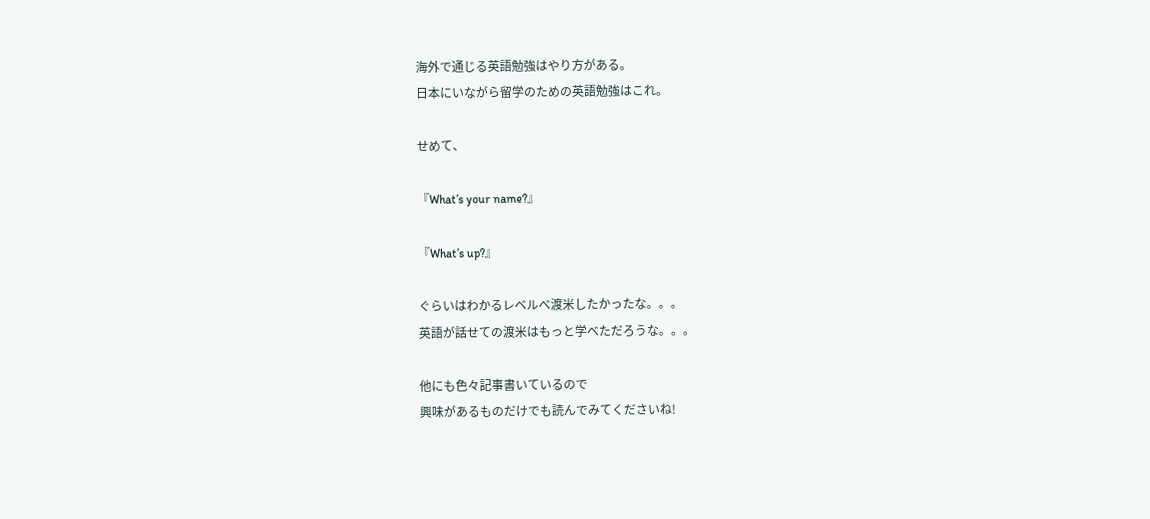海外で通じる英語勉強はやり方がある。
日本にいながら留学のための英語勉強はこれ。

せめて、

『What’s your name?』

『What’s up?』

ぐらいはわかるレベルべ渡米したかったな。。。
英語が話せての渡米はもっと学べただろうな。。。

他にも色々記事書いているので
興味があるものだけでも読んでみてくださいね!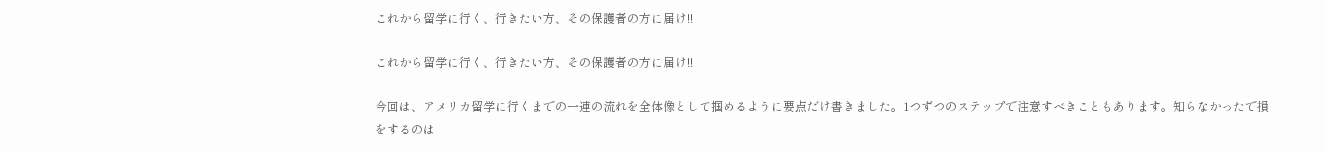これから留学に行く、行きたい方、その保護者の方に届け!!

これから留学に行く、行きたい方、その保護者の方に届け!!

今回は、アメリカ留学に行くまでの一連の流れを全体像として掴めるように要点だけ書きました。1つずつのステップで注意すべきこともあります。知らなかったで損をするのは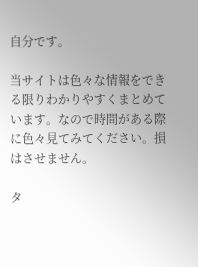自分です。

当サイトは色々な情報をできる限りわかりやすくまとめています。なので時間がある際に色々見てみてください。損はさせません。

タ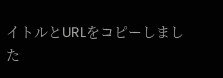イトルとURLをコピーしました